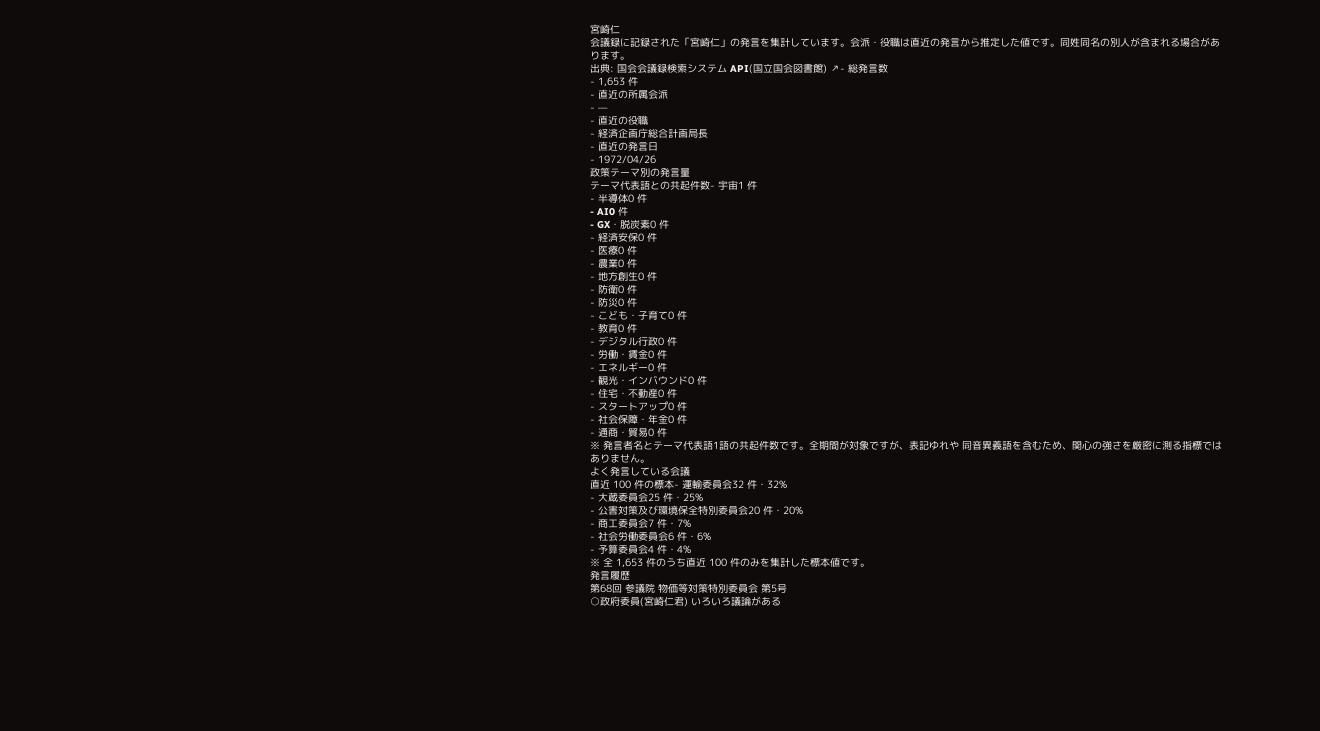宮崎仁
会議録に記録された「宮崎仁」の発言を集計しています。会派・役職は直近の発言から推定した値です。同姓同名の別人が含まれる場合があります。
出典: 国会会議録検索システム API(国立国会図書館) ↗- 総発言数
- 1,653 件
- 直近の所属会派
- —
- 直近の役職
- 経済企画庁総合計画局長
- 直近の発言日
- 1972/04/26
政策テーマ別の発言量
テーマ代表語との共起件数- 宇宙1 件
- 半導体0 件
- AI0 件
- GX・脱炭素0 件
- 経済安保0 件
- 医療0 件
- 農業0 件
- 地方創生0 件
- 防衛0 件
- 防災0 件
- こども・子育て0 件
- 教育0 件
- デジタル行政0 件
- 労働・賃金0 件
- エネルギー0 件
- 観光・インバウンド0 件
- 住宅・不動産0 件
- スタートアップ0 件
- 社会保障・年金0 件
- 通商・貿易0 件
※ 発言者名とテーマ代表語1語の共起件数です。全期間が対象ですが、表記ゆれや 同音異義語を含むため、関心の強さを厳密に測る指標ではありません。
よく発言している会議
直近 100 件の標本- 運輸委員会32 件・32%
- 大蔵委員会25 件・25%
- 公害対策及び環境保全特別委員会20 件・20%
- 商工委員会7 件・7%
- 社会労働委員会6 件・6%
- 予算委員会4 件・4%
※ 全 1,653 件のうち直近 100 件のみを集計した標本値です。
発言履歴
第68回 参議院 物価等対策特別委員会 第5号
○政府委員(宮崎仁君) いろいろ議論がある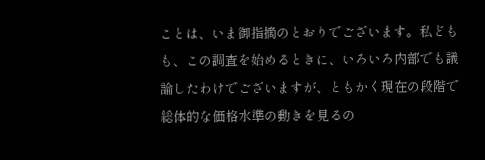ことは、いま御指摘のとおりでございます。私どもも、この調査を始めるときに、いろいろ内部でも議論したわけでございますが、ともかく現在の段階で総体的な価格水準の動きを見るの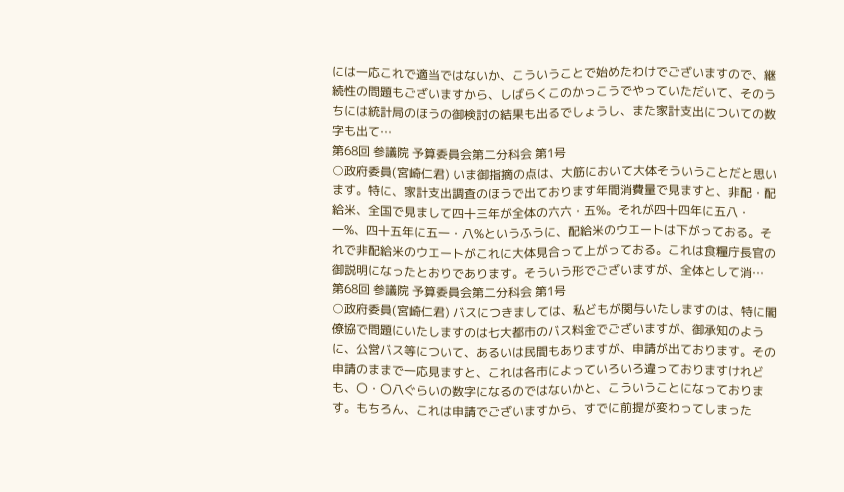には一応これで適当ではないか、こういうことで始めたわけでございますので、継続性の問題もございますから、しばらくこのかっこうでやっていただいて、そのうちには統計局のほうの御検討の結果も出るでしょうし、また家計支出についての数字も出て…
第68回 参議院 予算委員会第二分科会 第1号
○政府委員(宮崎仁君) いま御指摘の点は、大筋において大体そういうことだと思います。特に、家計支出調査のほうで出ております年間消費量で見ますと、非配・配給米、全国で見まして四十三年が全体の六六・五%。それが四十四年に五八・一%、四十五年に五一・八%というふうに、配給米のウエートは下がっておる。それで非配給米のウエートがこれに大体見合って上がっておる。これは食糧庁長官の御説明になったとおりであります。そういう形でございますが、全体として消…
第68回 参議院 予算委員会第二分科会 第1号
○政府委員(宮崎仁君) バスにつきましては、私どもが関与いたしますのは、特に閣僚協で問題にいたしますのは七大都市のバス料金でございますが、御承知のように、公営バス等について、あるいは民間もありますが、申請が出ております。その申請のままで一応見ますと、これは各市によっていろいろ違っておりますけれども、〇・〇八ぐらいの数字になるのではないかと、こういうことになっております。もちろん、これは申請でございますから、すでに前提が変わってしまった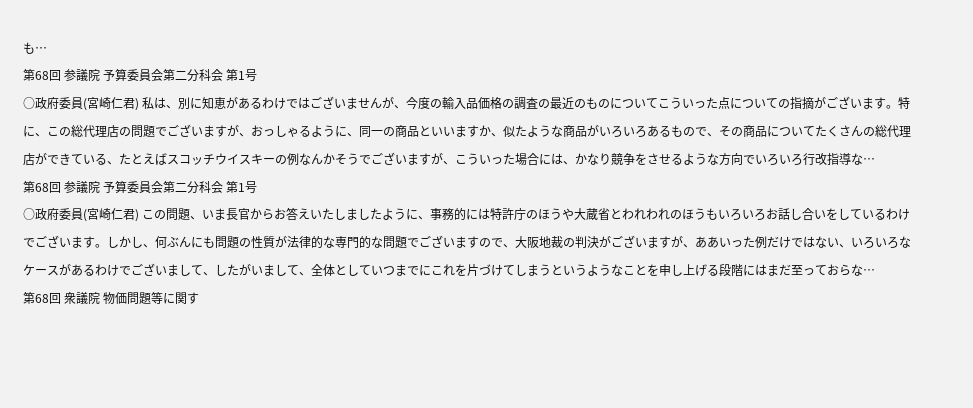も…
第68回 参議院 予算委員会第二分科会 第1号
○政府委員(宮崎仁君) 私は、別に知恵があるわけではございませんが、今度の輸入品価格の調査の最近のものについてこういった点についての指摘がございます。特に、この総代理店の問題でございますが、おっしゃるように、同一の商品といいますか、似たような商品がいろいろあるもので、その商品についてたくさんの総代理店ができている、たとえばスコッチウイスキーの例なんかそうでございますが、こういった場合には、かなり競争をさせるような方向でいろいろ行改指導な…
第68回 参議院 予算委員会第二分科会 第1号
○政府委員(宮崎仁君) この問題、いま長官からお答えいたしましたように、事務的には特許庁のほうや大蔵省とわれわれのほうもいろいろお話し合いをしているわけでございます。しかし、何ぶんにも問題の性質が法律的な専門的な問題でございますので、大阪地裁の判決がございますが、ああいった例だけではない、いろいろなケースがあるわけでございまして、したがいまして、全体としていつまでにこれを片づけてしまうというようなことを申し上げる段階にはまだ至っておらな…
第68回 衆議院 物価問題等に関す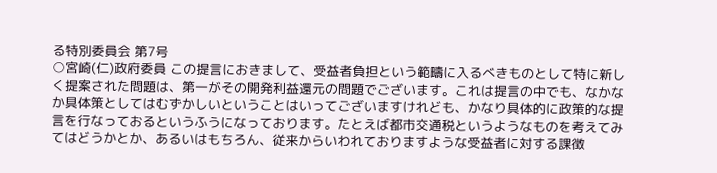る特別委員会 第7号
○宮崎(仁)政府委員 この提言におきまして、受益者負担という範疇に入るべきものとして特に新しく提案された問題は、第一がその開発利益還元の問題でございます。これは提言の中でも、なかなか具体策としてはむずかしいということはいってございますけれども、かなり具体的に政策的な提言を行なっておるというふうになっております。たとえば都市交通税というようなものを考えてみてはどうかとか、あるいはもちろん、従来からいわれておりますような受益者に対する課徴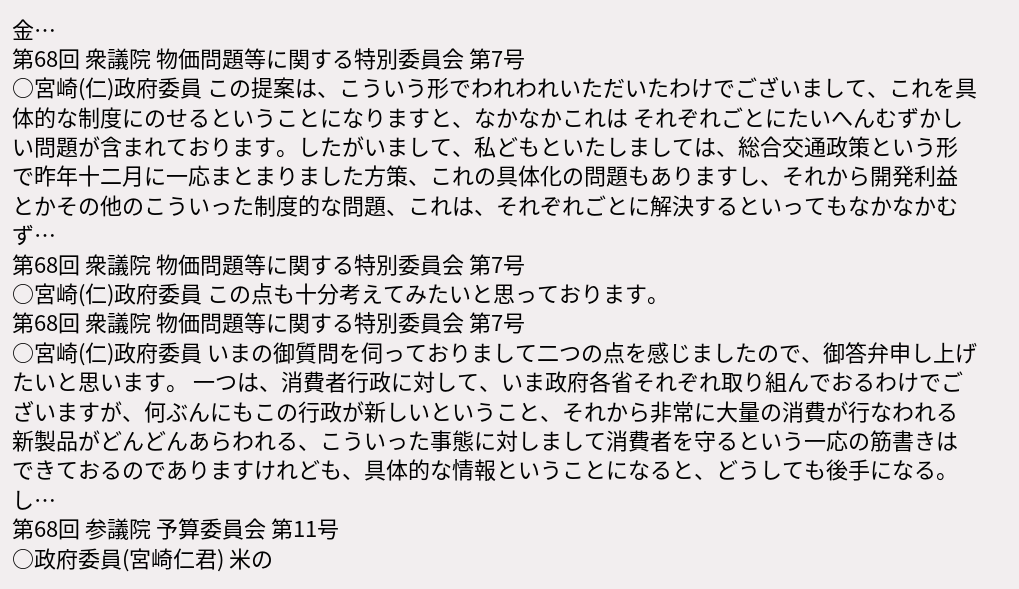金…
第68回 衆議院 物価問題等に関する特別委員会 第7号
○宮崎(仁)政府委員 この提案は、こういう形でわれわれいただいたわけでございまして、これを具体的な制度にのせるということになりますと、なかなかこれは それぞれごとにたいへんむずかしい問題が含まれております。したがいまして、私どもといたしましては、総合交通政策という形で昨年十二月に一応まとまりました方策、これの具体化の問題もありますし、それから開発利益とかその他のこういった制度的な問題、これは、それぞれごとに解決するといってもなかなかむず…
第68回 衆議院 物価問題等に関する特別委員会 第7号
○宮崎(仁)政府委員 この点も十分考えてみたいと思っております。
第68回 衆議院 物価問題等に関する特別委員会 第7号
○宮崎(仁)政府委員 いまの御質問を伺っておりまして二つの点を感じましたので、御答弁申し上げたいと思います。 一つは、消費者行政に対して、いま政府各省それぞれ取り組んでおるわけでございますが、何ぶんにもこの行政が新しいということ、それから非常に大量の消費が行なわれる新製品がどんどんあらわれる、こういった事態に対しまして消費者を守るという一応の筋書きはできておるのでありますけれども、具体的な情報ということになると、どうしても後手になる。し…
第68回 参議院 予算委員会 第11号
○政府委員(宮崎仁君) 米の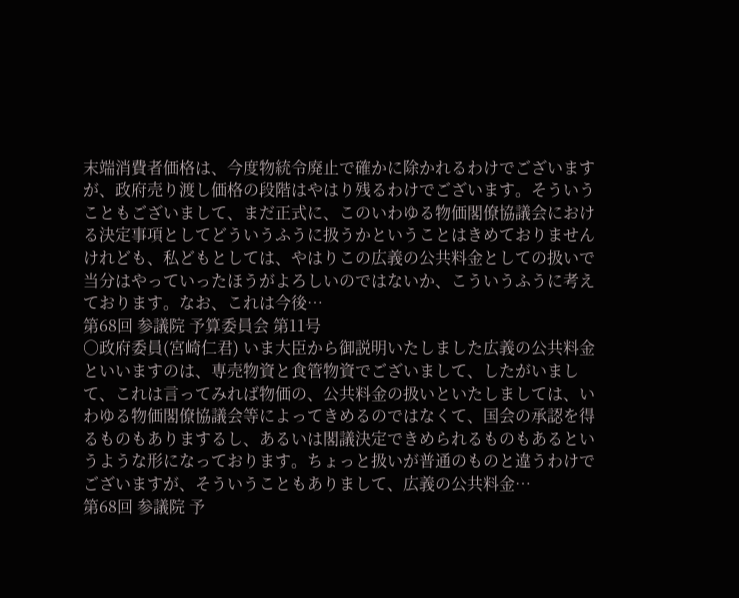末端消費者価格は、今度物統令廃止で確かに除かれるわけでございますが、政府売り渡し価格の段階はやはり残るわけでございます。そういうこともございまして、まだ正式に、このいわゆる物価閣僚協議会における決定事項としてどういうふうに扱うかということはきめておりませんけれども、私どもとしては、やはりこの広義の公共料金としての扱いで当分はやっていったほうがよろしいのではないか、こういうふうに考えております。なお、これは今後…
第68回 参議院 予算委員会 第11号
○政府委員(宮崎仁君) いま大臣から御説明いたしました広義の公共料金といいますのは、専売物資と食管物資でございまして、したがいまして、これは言ってみれば物価の、公共料金の扱いといたしましては、いわゆる物価閣僚協議会等によってきめるのではなくて、国会の承認を得るものもありまするし、あるいは閣議決定できめられるものもあるというような形になっております。ちょっと扱いが普通のものと違うわけでございますが、そういうこともありまして、広義の公共料金…
第68回 参議院 予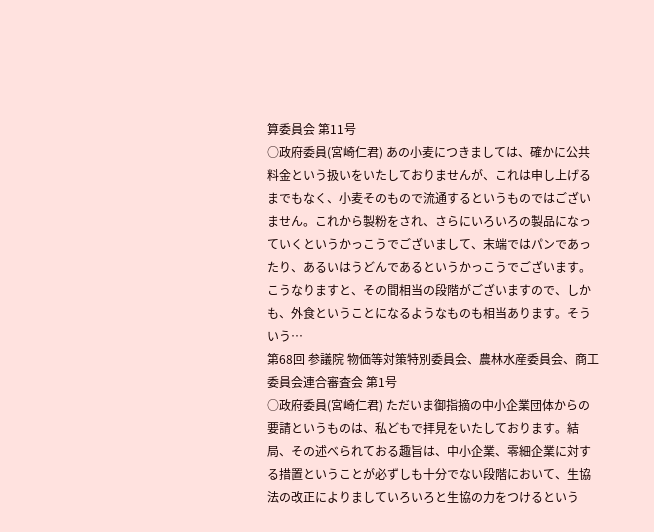算委員会 第11号
○政府委員(宮崎仁君) あの小麦につきましては、確かに公共料金という扱いをいたしておりませんが、これは申し上げるまでもなく、小麦そのもので流通するというものではございません。これから製粉をされ、さらにいろいろの製品になっていくというかっこうでございまして、末端ではパンであったり、あるいはうどんであるというかっこうでございます。こうなりますと、その間相当の段階がございますので、しかも、外食ということになるようなものも相当あります。そういう…
第68回 参議院 物価等対策特別委員会、農林水産委員会、商工委員会連合審査会 第1号
○政府委員(宮崎仁君) ただいま御指摘の中小企業団体からの要請というものは、私どもで拝見をいたしております。結局、その述べられておる趣旨は、中小企業、零細企業に対する措置ということが必ずしも十分でない段階において、生協法の改正によりましていろいろと生協の力をつけるという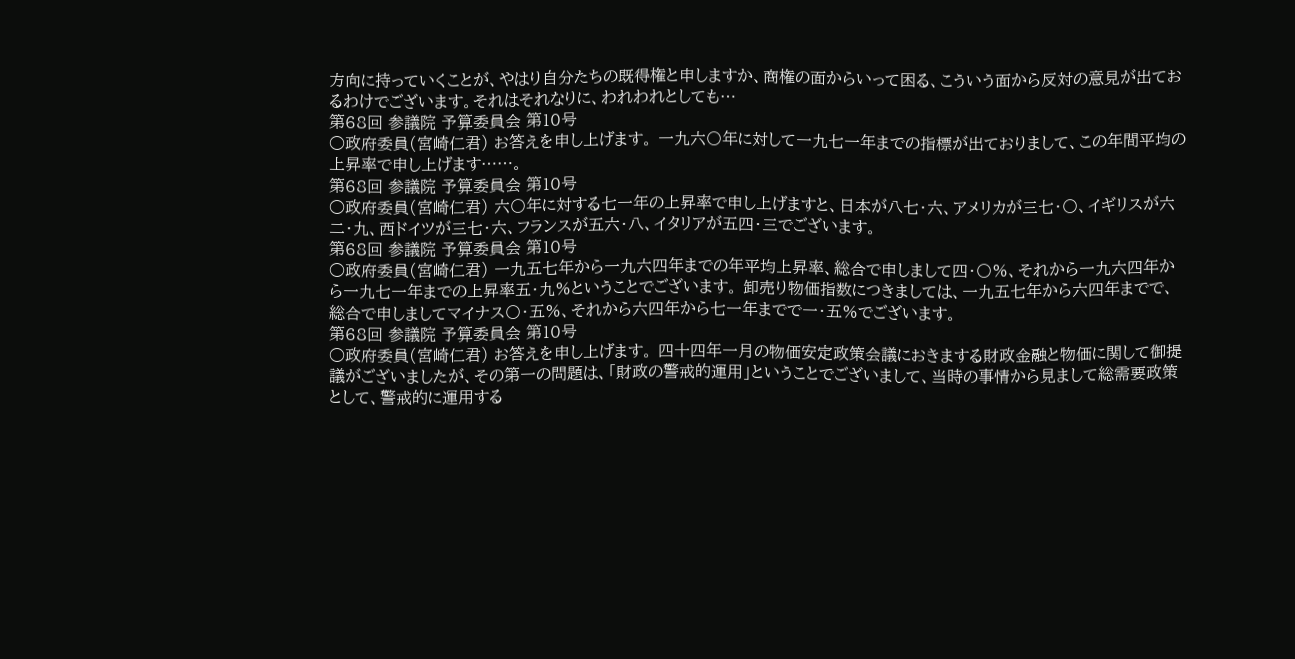方向に持っていくことが、やはり自分たちの既得権と申しますか、商権の面からいって困る、こういう面から反対の意見が出ておるわけでございます。それはそれなりに、われわれとしても…
第68回 参議院 予算委員会 第10号
○政府委員(宮崎仁君) お答えを申し上げます。 一九六〇年に対して一九七一年までの指標が出ておりまして、この年間平均の上昇率で申し上げます……。
第68回 参議院 予算委員会 第10号
○政府委員(宮崎仁君) 六〇年に対する七一年の上昇率で申し上げますと、日本が八七・六、アメリカが三七・〇、イギリスが六二・九、西ドイツが三七・六、フランスが五六・八、イタリアが五四・三でございます。
第68回 参議院 予算委員会 第10号
○政府委員(宮崎仁君) 一九五七年から一九六四年までの年平均上昇率、総合で申しまして四・〇%、それから一九六四年から一九七一年までの上昇率五・九%ということでございます。 卸売り物価指数につきましては、一九五七年から六四年までで、総合で申しましてマイナス〇・五%、それから六四年から七一年までで一・五%でございます。
第68回 参議院 予算委員会 第10号
○政府委員(宮崎仁君) お答えを申し上げます。 四十四年一月の物価安定政策会議におきまする財政金融と物価に関して御提議がございましたが、その第一の問題は、「財政の警戒的運用」ということでございまして、当時の事情から見まして総需要政策として、警戒的に運用する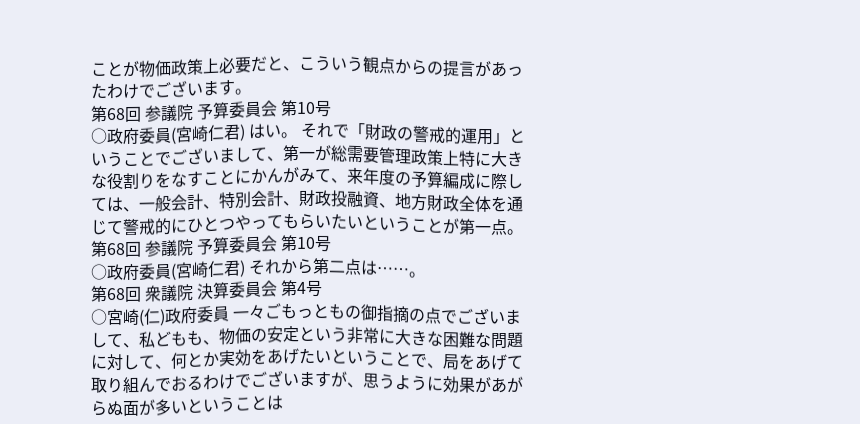ことが物価政策上必要だと、こういう観点からの提言があったわけでございます。
第68回 参議院 予算委員会 第10号
○政府委員(宮崎仁君) はい。 それで「財政の警戒的運用」ということでございまして、第一が総需要管理政策上特に大きな役割りをなすことにかんがみて、来年度の予算編成に際しては、一般会計、特別会計、財政投融資、地方財政全体を通じて警戒的にひとつやってもらいたいということが第一点。
第68回 参議院 予算委員会 第10号
○政府委員(宮崎仁君) それから第二点は……。
第68回 衆議院 決算委員会 第4号
○宮崎(仁)政府委員 一々ごもっともの御指摘の点でございまして、私どもも、物価の安定という非常に大きな困難な問題に対して、何とか実効をあげたいということで、局をあげて取り組んでおるわけでございますが、思うように効果があがらぬ面が多いということは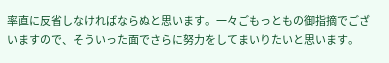率直に反省しなければならぬと思います。一々ごもっともの御指摘でございますので、そういった面でさらに努力をしてまいりたいと思います。